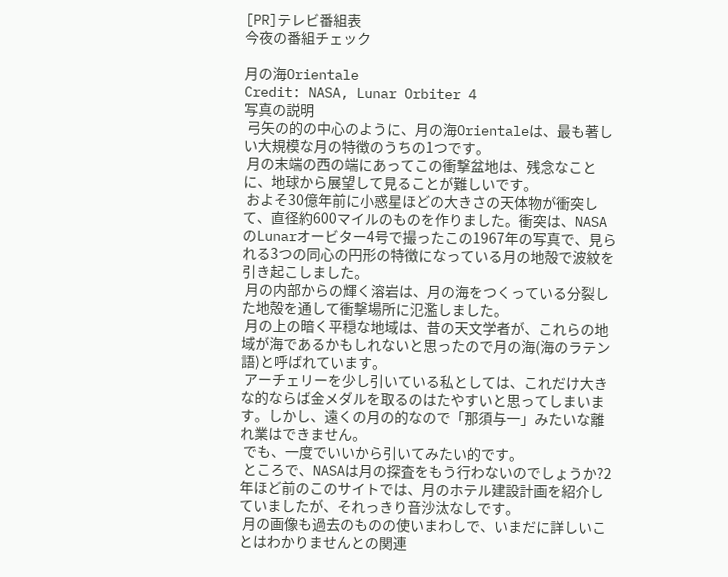[PR]テレビ番組表
今夜の番組チェック

月の海Orientale
Credit: NASA, Lunar Orbiter 4
写真の説明
 弓矢の的の中心のように、月の海Orientaleは、最も著しい大規模な月の特徴のうちの1つです。
 月の末端の西の端にあってこの衝撃盆地は、残念なことに、地球から展望して見ることが難しいです。
 およそ30億年前に小惑星ほどの大きさの天体物が衝突して、直径約600マイルのものを作りました。衝突は、NASAのLunarオービター4号で撮ったこの1967年の写真で、見られる3つの同心の円形の特徴になっている月の地殻で波紋を引き起こしました。
 月の内部からの輝く溶岩は、月の海をつくっている分裂した地殻を通して衝撃場所に氾濫しました。
 月の上の暗く平穏な地域は、昔の天文学者が、これらの地域が海であるかもしれないと思ったので月の海(海のラテン語)と呼ばれています。
 アーチェリーを少し引いている私としては、これだけ大きな的ならば金メダルを取るのはたやすいと思ってしまいます。しかし、遠くの月の的なので「那須与一」みたいな離れ業はできません。
 でも、一度でいいから引いてみたい的です。
 ところで、NASAは月の探査をもう行わないのでしょうか?2年ほど前のこのサイトでは、月のホテル建設計画を紹介していましたが、それっきり音沙汰なしです。
 月の画像も過去のものの使いまわしで、いまだに詳しいことはわかりませんとの関連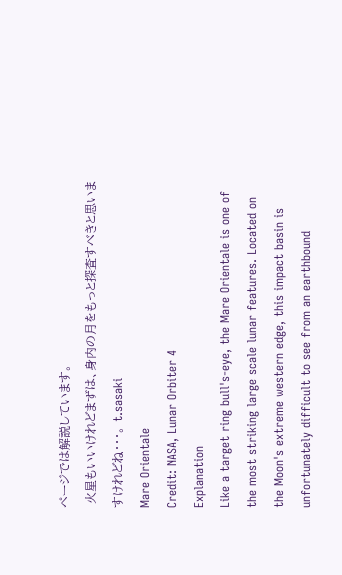ページでは解説しています。
 火星もいいけれどまずは、身内の月をもっと探査すべきと思いますけれどね・・・。 t.sasaki
Mare Orientale
Credit: NASA, Lunar Orbiter 4
Explanation
Like a target ring bull's-eye, the Mare Orientale is one of the most striking large scale lunar features. Located on the Moon's extreme western edge, this impact basin is unfortunately difficult to see from an earthbound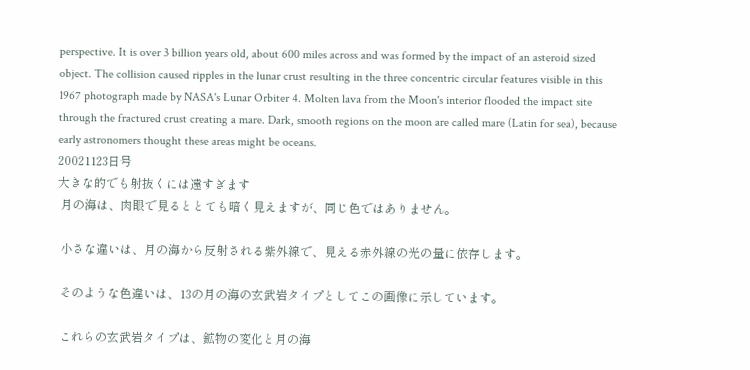perspective. It is over 3 billion years old, about 600 miles across and was formed by the impact of an asteroid sized object. The collision caused ripples in the lunar crust resulting in the three concentric circular features visible in this 1967 photograph made by NASA's Lunar Orbiter 4. Molten lava from the Moon's interior flooded the impact site through the fractured crust creating a mare. Dark, smooth regions on the moon are called mare (Latin for sea), because early astronomers thought these areas might be oceans.
20021123日号
大きな的でも射抜くには遠すぎます
 月の海は、肉眼で見るととても暗く見えますが、同じ色ではありません。

 小さな違いは、月の海から反射される紫外線で、見える赤外線の光の量に依存します。

 そのような色違いは、13の月の海の玄武岩タイプとしてこの画像に示しています。

 これらの玄武岩タイプは、鉱物の変化と月の海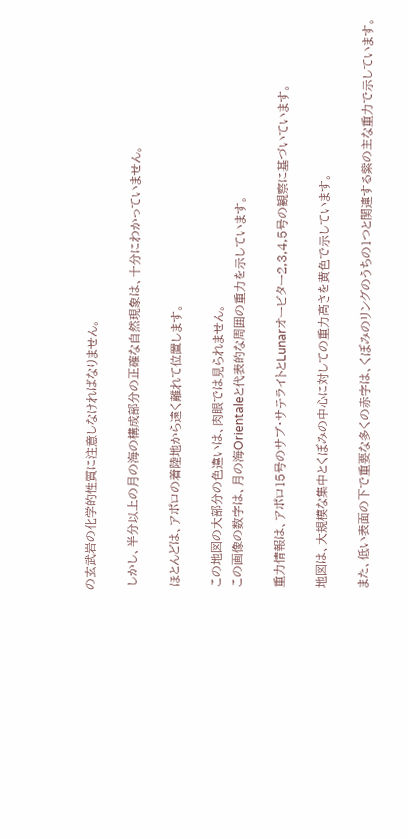の玄武岩の化学的性質に注意しなければなりません。

 しかし、半分以上の月の海の構成部分の正確な自然現象は、十分にわかっていません。

 ほとんどは、アポロの着陸地から遠く離れて位置します。

 この地図の大部分の色違いは、肉眼では見られません。
 この画像の数字は、月の海Orientaleと代表的な周囲の重力を示しています。

 重力情報は、アポロ15号のサブ・サテライトとLunarオービター2,3,4,5号の観察に基づいています。

 地図は、大規模な集中とくぼみの中心に対しての重力高さを黄色で示しています。

 また、低い表面の下で重要な多くの赤字は、くぼみのリングのうちの1つと関連する紫の主な重力で示しています。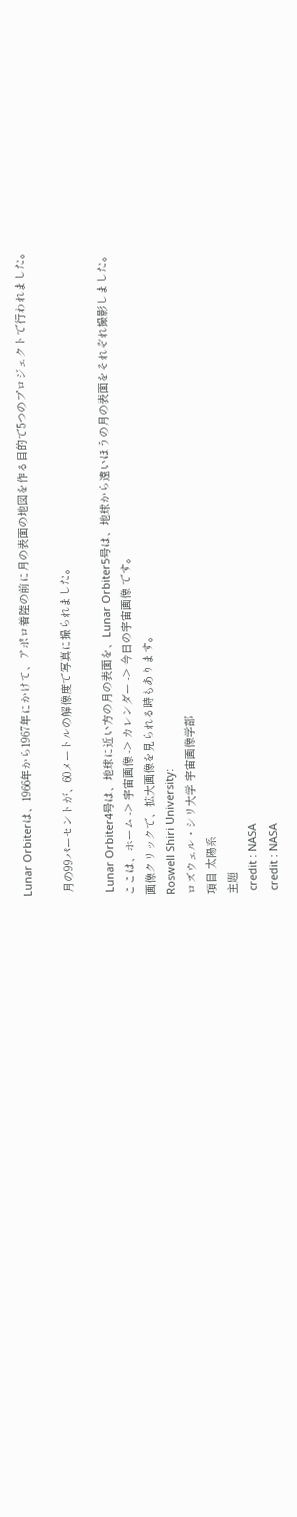Lunar Orbiterは、1966年から1967年にかけて、アポロ着陸の前に月の表面の地図を作る目的で5つのプロジェクトで行われました。

 月の99パーセントが、60メートルの解像度で写真に撮られました。

 Lunar Orbiter4号は、地球に近い方の月の表面を、Lunar Orbiter5号は、地球から遠いほうの月の表面をそれぞれ撮影しました。
ここは、ホーム -> 宇宙画像 -> カレンダー -> 今日の宇宙画像 です。
画像クリックで、拡大画像を見られる時もあります。
Roswell Shiri University:
ロズウェル・シリ大学 宇宙画像学部
項目 太陽系
主題
 credit : NASA
 credit : NASA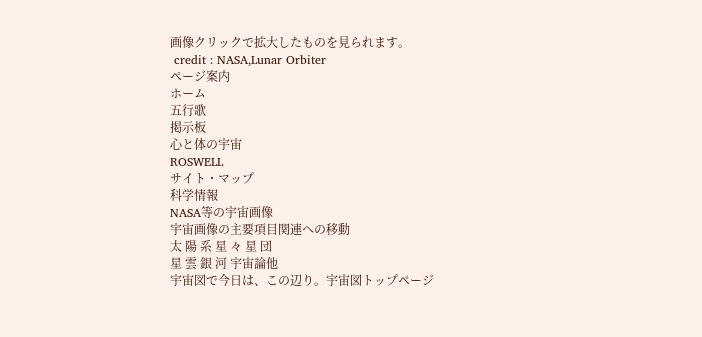画像クリックで拡大したものを見られます。
 credit : NASA,Lunar Orbiter
ページ案内
ホーム
五行歌
掲示板
心と体の宇宙
ROSWELL
サイト・マップ
科学情報
NASA等の宇宙画像
宇宙画像の主要項目関連への移動
太 陽 系 星 々 星 団
星 雲 銀 河 宇宙論他
宇宙図で今日は、この辺り。宇宙図トップページ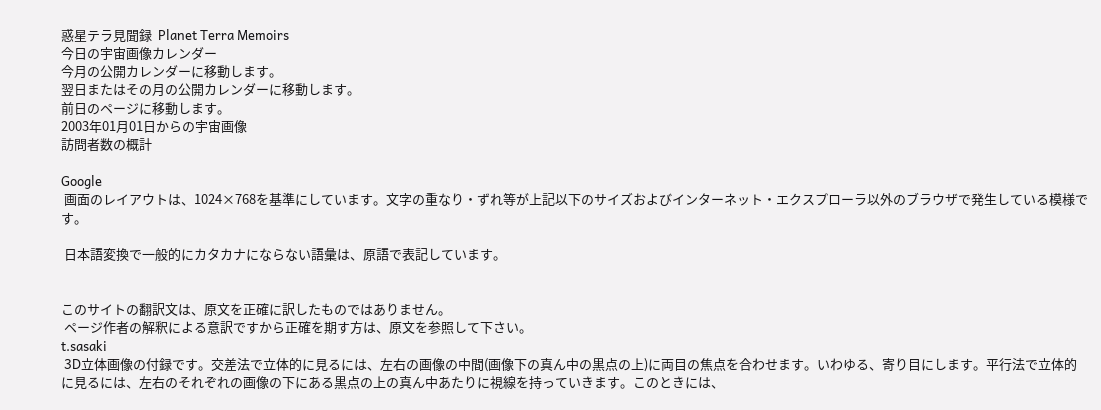惑星テラ見聞録  Planet Terra Memoirs
今日の宇宙画像カレンダー
今月の公開カレンダーに移動します。
翌日またはその月の公開カレンダーに移動します。
前日のページに移動します。
2003年01月01日からの宇宙画像
訪問者数の概計

Google
 画面のレイアウトは、1024×768を基準にしています。文字の重なり・ずれ等が上記以下のサイズおよびインターネット・エクスプローラ以外のブラウザで発生している模様です。

 日本語変換で一般的にカタカナにならない語彙は、原語で表記しています。


このサイトの翻訳文は、原文を正確に訳したものではありません。
 ページ作者の解釈による意訳ですから正確を期す方は、原文を参照して下さい。
t.sasaki
 3D立体画像の付録です。交差法で立体的に見るには、左右の画像の中間(画像下の真ん中の黒点の上)に両目の焦点を合わせます。いわゆる、寄り目にします。平行法で立体的に見るには、左右のそれぞれの画像の下にある黒点の上の真ん中あたりに視線を持っていきます。このときには、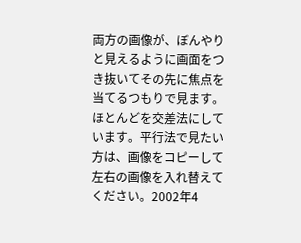両方の画像が、ぼんやりと見えるように画面をつき抜いてその先に焦点を当てるつもりで見ます。ほとんどを交差法にしています。平行法で見たい方は、画像をコピーして左右の画像を入れ替えてください。2002年4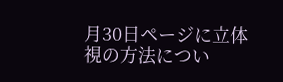月30日ページに立体視の方法につい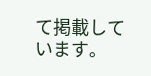て掲載しています。